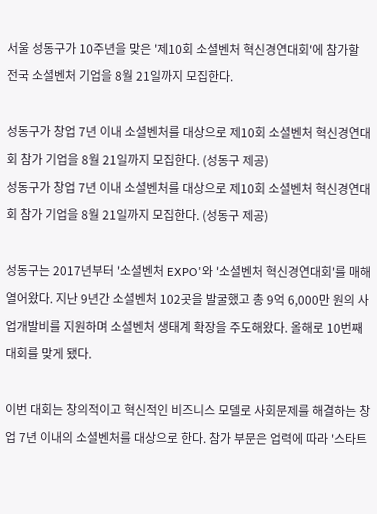서울 성동구가 10주년을 맞은 '제10회 소셜벤처 혁신경연대회'에 참가할 전국 소셜벤처 기업을 8월 21일까지 모집한다.

성동구가 창업 7년 이내 소셜벤처를 대상으로 제10회 소셜벤처 혁신경연대회 참가 기업을 8월 21일까지 모집한다. (성동구 제공)
성동구가 창업 7년 이내 소셜벤처를 대상으로 제10회 소셜벤처 혁신경연대회 참가 기업을 8월 21일까지 모집한다. (성동구 제공)

성동구는 2017년부터 '소셜벤처 EXPO'와 '소셜벤처 혁신경연대회'를 매해 열어왔다. 지난 9년간 소셜벤처 102곳을 발굴했고 총 9억 6,000만 원의 사업개발비를 지원하며 소셜벤처 생태계 확장을 주도해왔다. 올해로 10번째 대회를 맞게 됐다.

이번 대회는 창의적이고 혁신적인 비즈니스 모델로 사회문제를 해결하는 창업 7년 이내의 소셜벤처를 대상으로 한다. 참가 부문은 업력에 따라 '스타트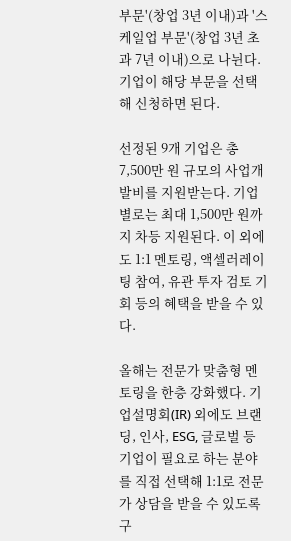부문'(창업 3년 이내)과 '스케일업 부문'(창업 3년 초과 7년 이내)으로 나뉜다. 기업이 해당 부문을 선택해 신청하면 된다.

선정된 9개 기업은 총 7,500만 원 규모의 사업개발비를 지원받는다. 기업별로는 최대 1,500만 원까지 차등 지원된다. 이 외에도 1:1 멘토링, 액셀러레이팅 참여, 유관 투자 검토 기회 등의 혜택을 받을 수 있다.

올해는 전문가 맞춤형 멘토링을 한층 강화했다. 기업설명회(IR) 외에도 브랜딩, 인사, ESG, 글로벌 등 기업이 필요로 하는 분야를 직접 선택해 1:1로 전문가 상담을 받을 수 있도록 구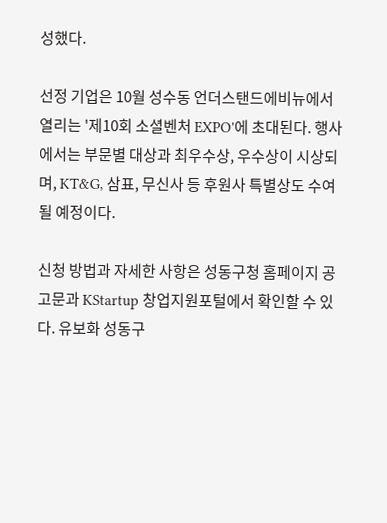성했다.

선정 기업은 10월 성수동 언더스탠드에비뉴에서 열리는 '제10회 소셜벤처 EXPO'에 초대된다. 행사에서는 부문별 대상과 최우수상, 우수상이 시상되며, KT&G, 삼표, 무신사 등 후원사 특별상도 수여될 예정이다.

신청 방법과 자세한 사항은 성동구청 홈페이지 공고문과 KStartup 창업지원포털에서 확인할 수 있다. 유보화 성동구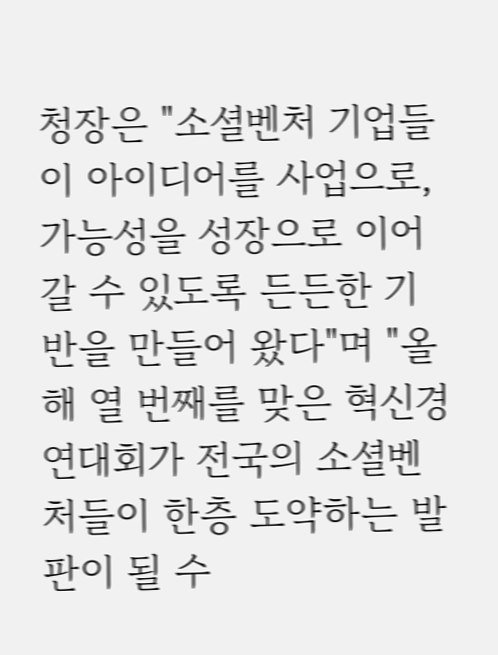청장은 "소셜벤처 기업들이 아이디어를 사업으로, 가능성을 성장으로 이어갈 수 있도록 든든한 기반을 만들어 왔다"며 "올해 열 번째를 맞은 혁신경연대회가 전국의 소셜벤처들이 한층 도약하는 발판이 될 수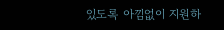있도록 아낌없이 지원하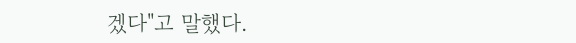겠다"고 말했다.